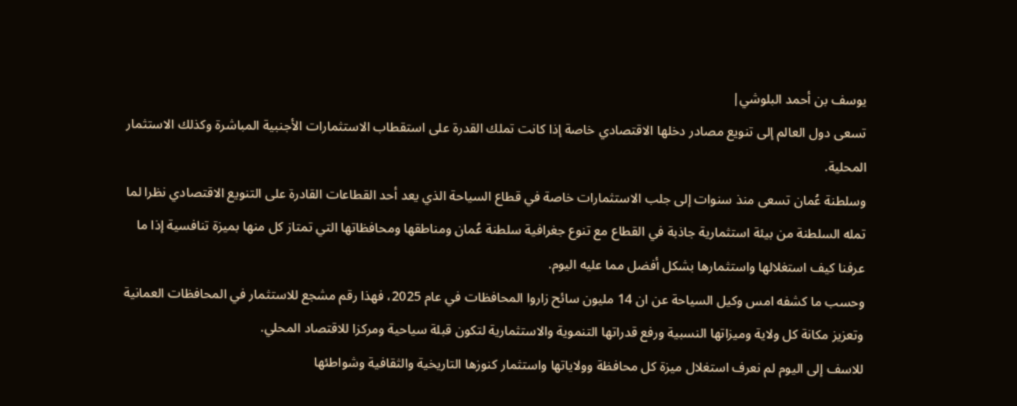يوسف بن أحمد البلوشي|
تسعى دول العالم إلى تنويع مصادر دخلها الاقتصادي خاصة إذا كانت تملك القدرة على استقطاب الاستثمارات الأجنبية المباشرة وكذلك الاستثمار المحلية.
وسلطنة عُمان تسعى منذ سنوات إلى جلب الاستثمارات خاصة في قطاع السياحة الذي يعد أحد القطاعات القادرة على التنويع الاقتصادي نظرا لما تمله السلطنة من بيئة استثمارية جاذبة في القطاع مع تنوع جغرافية سلطنة عُمان ومناطقها ومحافظاتها التي تمتاز كل منها بميزة تنافسية إذا ما عرفنا كيف استغلالها واستثمارها بشكل أفضل مما عليه اليوم.
وحسب ما كشفه امس وكيل السياحة عن ان 14 مليون سائح زاروا المحافظات في عام 2025، فهذا رقم مشجع للاستثمار في المحافظات العمانية وتعزيز مكانة كل ولاية وميزاتها النسبية ورفع قدراتها التنموية والاستثمارية لتكون قبلة سياحية ومركزا للاقتصاد المحلي.
للاسف إلى اليوم لم نعرف استغلال ميزة كل محافظة وولاياتها واستثمار كنوزها التاريخية والثقافية وشواطئها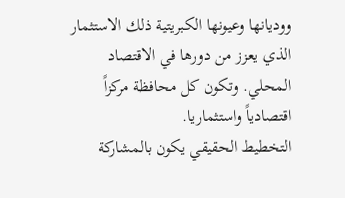ووديانها وعيونها الكبريتية ذلك الاستثمار الذي يعزز من دورها في الاقتصاد المحلي. وتكون كل محافظة مركزاً اقتصادياً واستثماريا.
التخطيط الحقيقي يكون بالمشاركة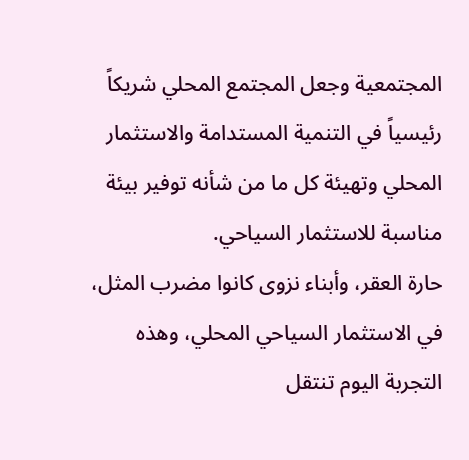المجتمعية وجعل المجتمع المحلي شريكاً رئيسياً في التنمية المستدامة والاستثمار المحلي وتهيئة كل ما من شأنه توفير بيئة مناسبة للاستثمار السياحي.
حارة العقر، وأبناء نزوى كانوا مضرب المثل، في الاستثمار السياحي المحلي، وهذه التجربة اليوم تنتقل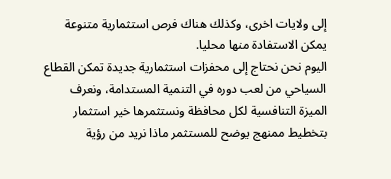إلى ولايات اخرى، وكذلك هناك فرص استثمارية متنوعة يمكن الاستفادة منها محليا.
اليوم نحن نحتاج إلى محفزات استثمارية جديدة تمكن القطاع السياحي من لعب دوره في التنمية المستدامة، ونعرف الميزة التنافسية لكل محافظة ونستثمرها خير استثمار بتخطيط ممنهج يوضح للمستثمر ماذا نريد من رؤية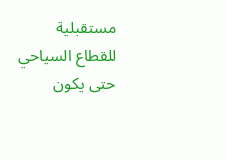مستقبلية للقطاع السياحي حتى يكون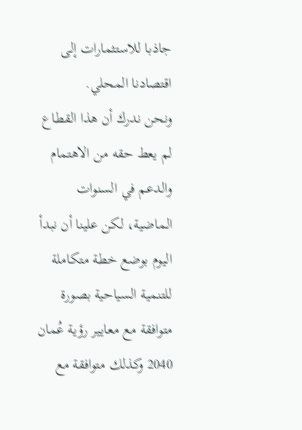جاذبا للاستثمارات إلى اقتصادنا المحلي.
ونحن ندرك أن هذا القطاع لم يعط حقه من الاهتمام والدعم في السنوات الماضية، لكن علينا أن نبدأ اليوم بوضع خطة متكاملة للتنمية السياحية بصورة متوافقة مع معايير رؤية عُمان 2040 وكذلك متوافقة مع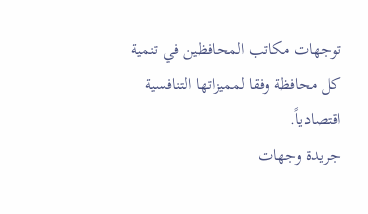توجهات مكاتب المحافظين في تنمية كل محافظة وفقا لمميزاتها التنافسية اقتصادياً.
جريدة وجهات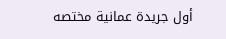أول جريدة عمانية مختصه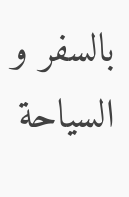بالسفر و السياحة